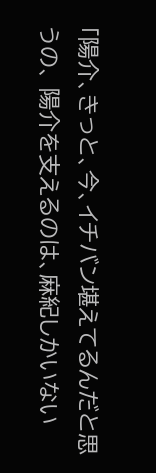「陽介、きっと、今、イチバン堪えてるんだと思うの、 陽介を支えるのは、麻紀しかいない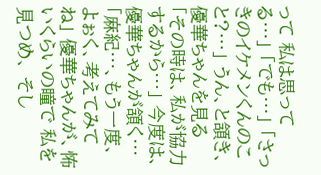って 私は思ってる…」 「でも…」 「さっきのイケメンくんのこと?…」 うん、と頷き、優華ちゃんを見る 「その時は、私が協力するから…」 今度は、優華ちゃんが頷く… 「麻紀…、もう一度、 よぉく、考えてみてね」 優華ちゃんが、怖いくらいの瞳で 私を見つめ、 そし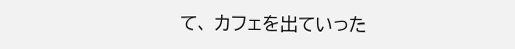て、 カフェを出ていった